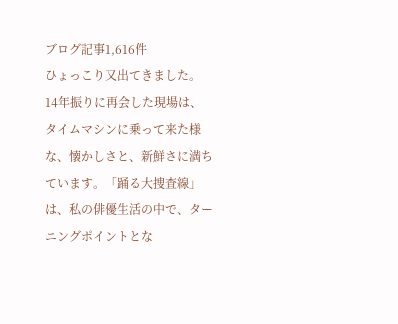ブログ記事1,616件
ひょっこり又出てきました。14年振りに再会した現場は、タイムマシンに乗って来た様な、懐かしさと、新鮮さに満ちています。「踊る大捜査線」は、私の俳優生活の中で、ターニングポイントとな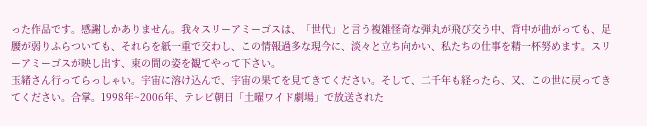った作品です。感謝しかありません。我々スリーアミーゴスは、「世代」と言う複雑怪奇な弾丸が飛び交う中、背中が曲がっても、足腰が弱りふらついても、それらを紙一重で交わし、この情報過多な現今に、淡々と立ち向かい、私たちの仕事を精一杯努めます。スリーアミーゴスが映し出す、束の間の姿を観てやって下さい。
玉緒さん行ってらっしゃい。宇宙に溶け込んで、宇宙の果てを見てきてください。そして、二千年も経ったら、又、この世に戻ってきてください。合掌。1998年~2006年、テレビ朝日「土曜ワイド劇場」で放送された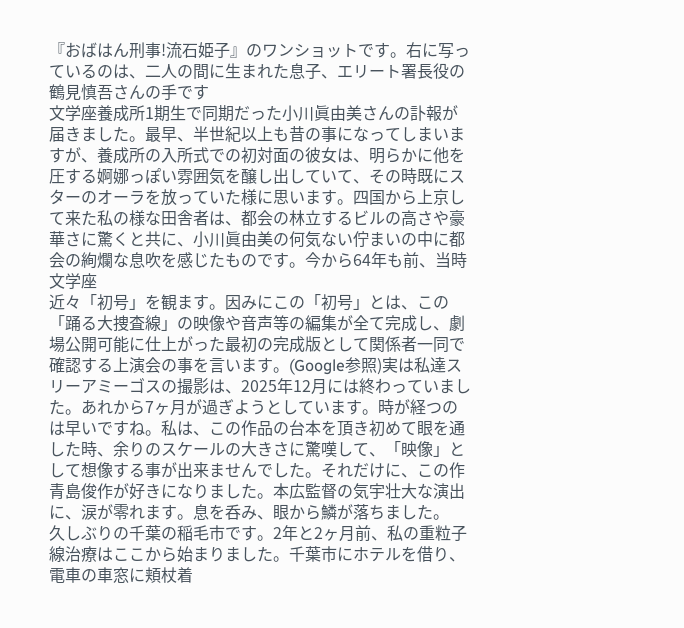『おばはん刑事!流石姫子』のワンショットです。右に写っているのは、二人の間に生まれた息子、エリート署長役の鶴見慎吾さんの手です
文学座養成所1期生で同期だった小川眞由美さんの訃報が届きました。最早、半世紀以上も昔の事になってしまいますが、養成所の入所式での初対面の彼女は、明らかに他を圧する婀娜っぽい雰囲気を醸し出していて、その時既にスターのオーラを放っていた様に思います。四国から上京して来た私の様な田舎者は、都会の林立するビルの高さや豪華さに驚くと共に、小川眞由美の何気ない佇まいの中に都会の絢爛な息吹を感じたものです。今から64年も前、当時文学座
近々「初号」を観ます。因みにこの「初号」とは、この「踊る大捜査線」の映像や音声等の編集が全て完成し、劇場公開可能に仕上がった最初の完成版として関係者一同で確認する上演会の事を言います。(Google参照)実は私達スリーアミーゴスの撮影は、2025年12月には終わっていました。あれから7ヶ月が過ぎようとしています。時が経つのは早いですね。私は、この作品の台本を頂き初めて眼を通した時、余りのスケールの大きさに驚嘆して、「映像」として想像する事が出来ませんでした。それだけに、この作
青島俊作が好きになりました。本広監督の気宇壮大な演出に、涙が零れます。息を呑み、眼から鱗が落ちました。
久しぶりの千葉の稲毛市です。2年と2ヶ月前、私の重粒子線治療はここから始まりました。千葉市にホテルを借り、電車の車窓に頬杖着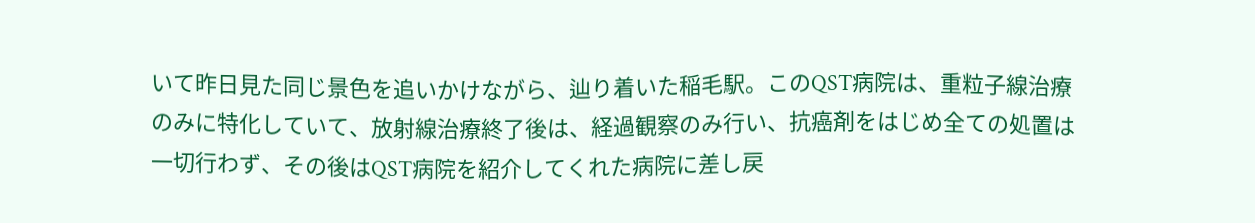いて昨日見た同じ景色を追いかけながら、辿り着いた稲毛駅。このQST病院は、重粒子線治療のみに特化していて、放射線治療終了後は、経過観察のみ行い、抗癌剤をはじめ全ての処置は一切行わず、その後はQST病院を紹介してくれた病院に差し戻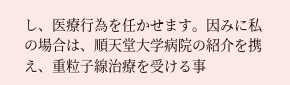し、医療行為を任かせます。因みに私の場合は、順天堂大学病院の紹介を携え、重粒子線治療を受ける事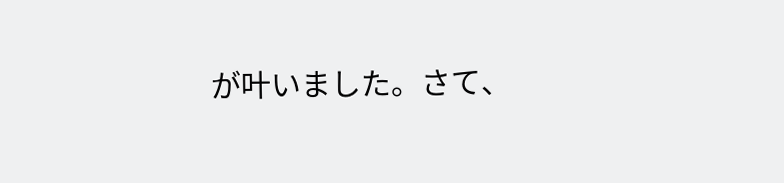が叶いました。さて、